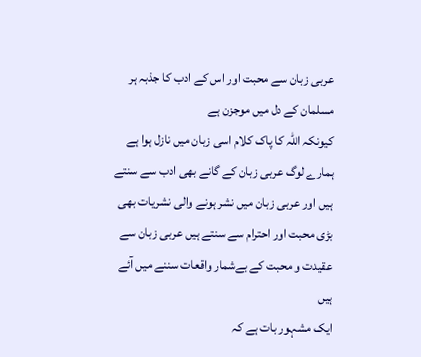عربی زبان سے محبت اور اس کے ادب کا جذبہ ہر مسلمان کے دل میں موجزن ہے
کیونکہ اللہ کا پاک کلام اسی زبان میں نازل ہوا ہے
ہمارے لوگ عربی زبان کے گانے بھی ادب سے سنتے ہیں اور عربی زبان میں نشر ہونے والی نشریات بھی
بڑی محبت اور احترام سے سنتے ہیں عربی زبان سے عقیدت و محبت کے بےشمار واقعات سننے میں آئے ہیں
ایک مشہور بات ہے کہ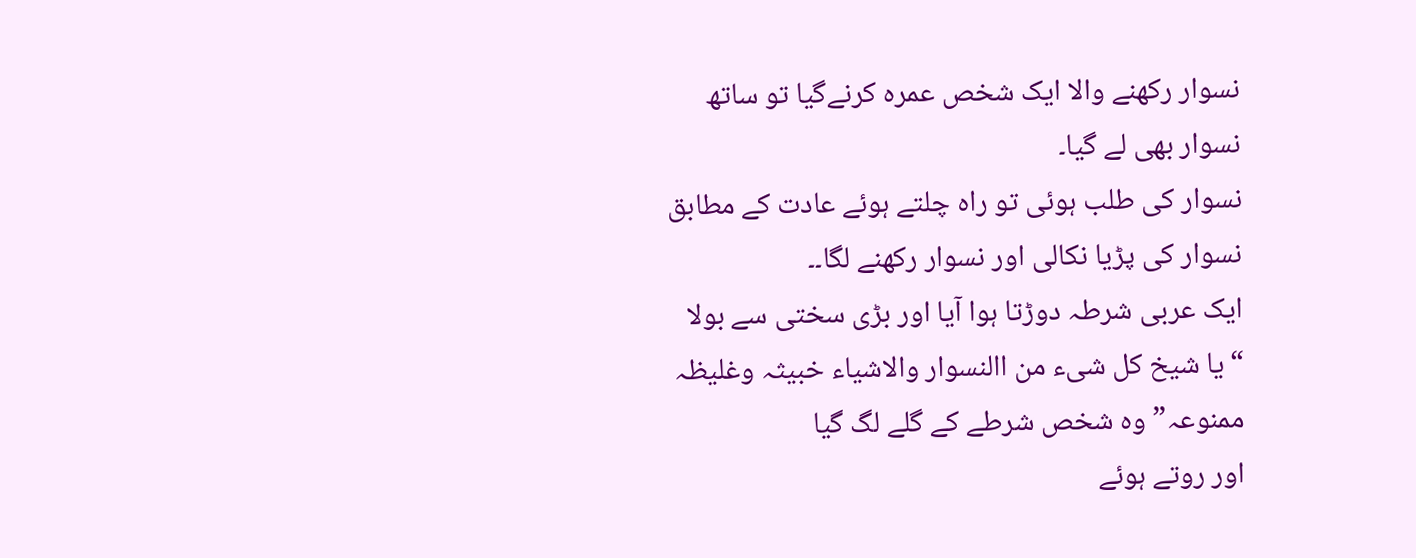نسوار رکھنے والا ایک شخص عمرہ کرنےگیا تو ساتھ نسوار بھی لے گیا۔
نسوار کی طلب ہوئی تو راہ چلتے ہوئے عادت کے مطابق نسوار کی پڑیا نکالی اور نسوار رکھنے لگا۔۔
ایک عربی شرطہ دوڑتا ہوا آیا اور بڑی سختی سے بولا
“یا شیخ کل شیء من االنسوار والاشياء خبیثہ وغلیظہ ممنوعہ”وہ شخص شرطے کے گلے لگ گیا
اور روتے ہوئے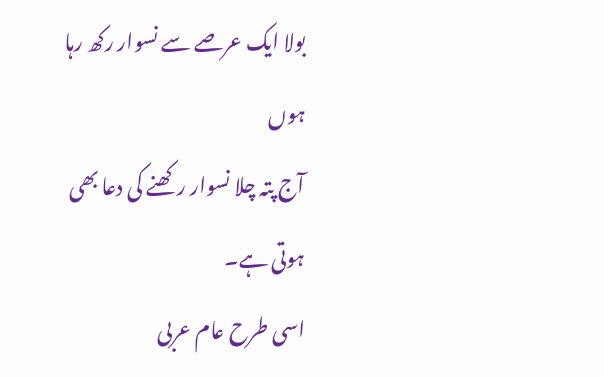بولا ایک عرصے سے نسوار رکھ رہا ہوں
آج پتہ چلا نسوار رکھنے کی دعا بھی ہوتی ہے۔
اسی طرح عام عربی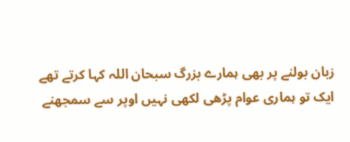زبان بولنے پر بھی ہمارے بزرگ سبحان اللہ کہا کرتے تھے
ایک تو ہماری عوام پڑھی لکھی نہیں اوپر سے سمجھنے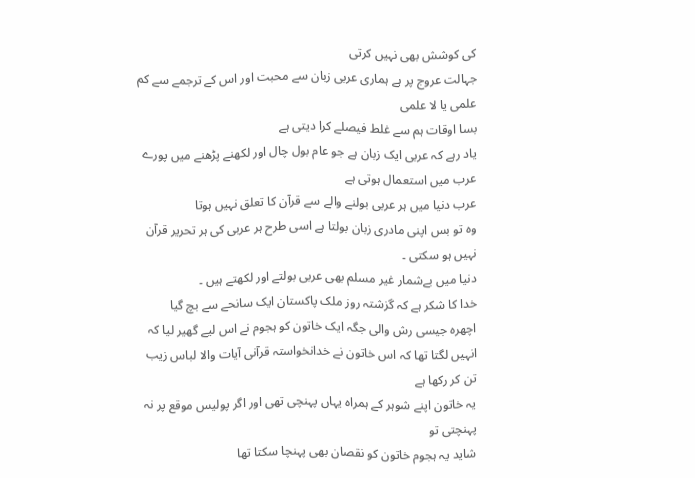کی کوشش بھی نہیں کرتی
جہالت عروج پر ہے ہماری عربی زبان سے محبت اور اس کے ترجمے سے کم علمی یا لا علمی
بسا اوقات ہم سے غلط فیصلے کرا دیتی ہے
یاد رہے کہ عربی ایک زبان ہے جو عام بول چال اور لکھنے پڑھنے میں پورے عرب میں استعمال ہوتی ہے
عرب دنیا میں ہر عربی بولنے والے سے قرآن کا تعلق نہیں ہوتا
وہ تو بس اپنی مادری زبان بولتا ہے اسی طرح ہر عربی کی ہر تحریر قرآن نہیں ہو سکتی ۔
دنیا میں بےشمار غیر مسلم بھی عربی بولتے اور لکھتے ہیں ۔
خدا کا شکر ہے کہ گزشتہ روز ملک پاکستان ایک سانحے سے بچ گیا
اچھرہ جیسی رش والی جگہ ایک خاتون کو ہجوم نے اس لیے گھیر لیا کہ
انہیں لگتا تھا کہ اس خاتون نے خدانخواستہ قرآنی آیات والا لباس زیب تن کر رکھا ہے
یہ خاتون اپنے شوہر کے ہمراہ یہاں پہنچی تھی اور اگر پولیس موقع پر نہ پہنچتی تو
شاید یہ ہجوم خاتون کو نقصان بھی پہنچا سکتا تھا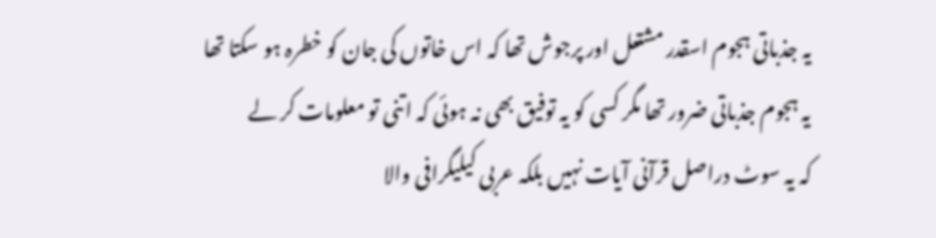یہ جذباتی ہجوم اسقدر مشتعل اور پرجوش تھا کہ اس خاتوں کی جان کو خطرہ ہو سکتا تھا
یہ ہجوم جذباتی ضرور تھا مگر کسی کو یہ توفیق بھی نہ ہوئی کہ اتنی تو معلومات کر لے
کہ یہ سوٹ دراصل قرآنی آیات نہیں بلکہ عربی کیلیگرافی والا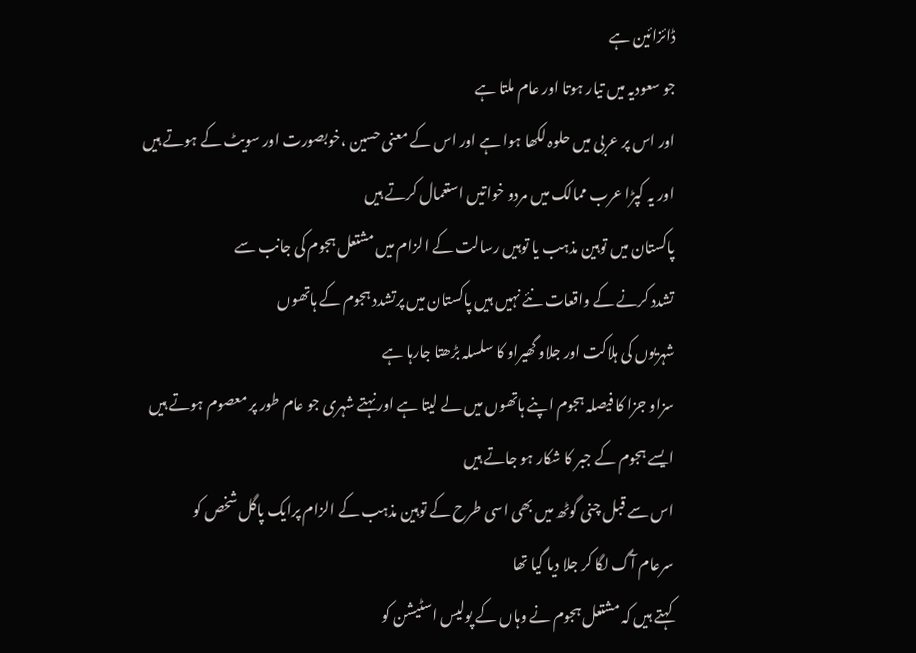ڈائزائین ہے
جو سعودیہ میں تیار ہوتا اور عام ملتا ہے
اور اس پر عربی میں حلوہ لکھا ہوا ہے اور اس کے معنی حسین ،خوبصورت اور سویٹ کے ہوتے ہیں
اور یہ کپڑا عرب ممالک میں مردو خواتیں استعمال کرتے ہیں
پاکستان میں توہین مذہب یا توہیں رسالت کے الزام میں مشتعل ہجوم کی جانب سے
تشدد کرنے کے واقعات نئے نہیں ہیں پاکستان میں پرتشدد ہجوم کے ہاتھوں
شہریوں کی ہلاکت اور جلاو گھیراو کا سلسلہ بڑھتا جارہا ہے
سزاو جزا کا فیصلہ ہجوم اپنے ہاتھوں میں لے لیتا ہے اور نہتے شہری جو عام طور پر معصوم ہوتے ہیں
ایسے ہجوم کے جبر کا شکار ہو جاتے ہیں
اس سے قبل چنی گوٹھ میں بھی اسی طرح کے توہین مذہب کے الزام پرایک پاگل شخص کو
سرعام آگ لگا کر جلا دیا گیا تھا
کہتے ہیں کہ مشتعل ہجوم نے وہاں کے پولیس اسٹیشن کو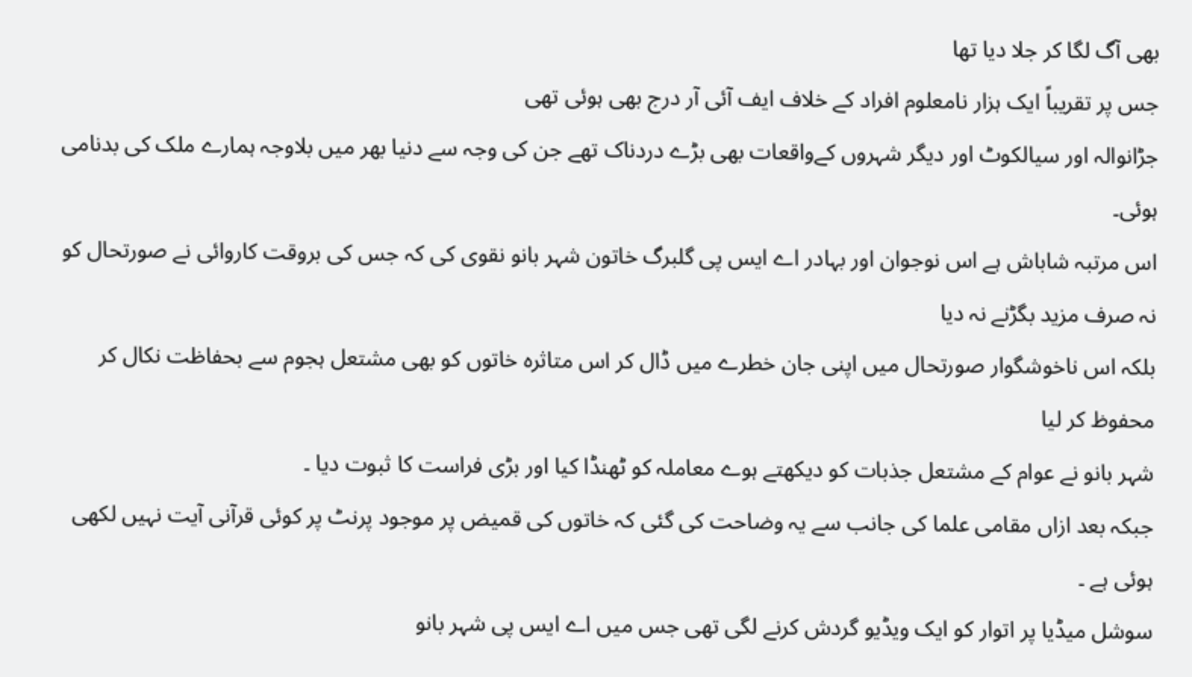بھی آگ لگا کر جلا دیا تھا
جس پر تقریباً ایک ہزار نامعلوم افراد کے خلاف ایف آئی آر درج بھی ہوئی تھی
جڑانوالہ اور سیالکوٹ اور دیگر شہروں کےواقعات بھی بڑے دردناک تھے جن کی وجہ سے دنیا بھر میں بلاوجہ ہمارے ملک کی بدنامی ہوئی۔
اس مرتبہ شاباش ہے اس نوجوان اور بہادر اے ایس پی گلبرگ خاتون شہر بانو نقوی کی کہ جس کی بروقت کاروائی نے صورتحال کو نہ صرف مزید بگڑنے نہ دیا
بلکہ اس ناخوشگوار صورتحال میں اپنی جان خطرے میں ڈال کر اس متاثرہ خاتوں کو بھی مشتعل ہجوم سے بحفاظت نکال کر محفوظ کر لیا
شہر بانو نے عوام کے مشتعل جذبات کو دیکھتے ہوے معاملہ کو ٹھنڈا کیا اور بڑی فراست کا ثبوت دیا ۔
جبکہ بعد ازاں مقامی علما کی جانب سے یہ وضاحت کی گئی کہ خاتوں کی قمیض پر موجود پرنٹ پر کوئی قرآنی آیت نہیں لکھی ہوئی ہے ۔
سوشل میڈیا پر اتوار کو ایک ویڈیو گردش کرنے لگی تھی جس میں اے ایس پی شہر بانو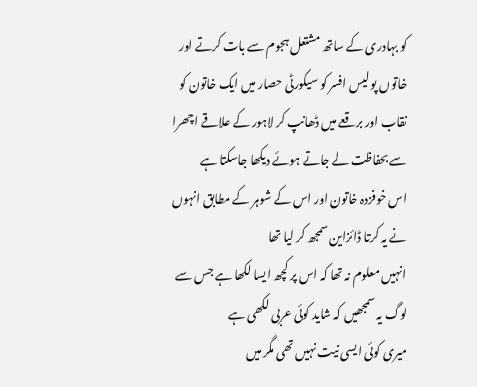کو بہادری کے ساتھ مشتعل ہجوم سے بات کرتے اور خاتوں پو لیس افسر کو سیکورٹی حصار میں ایک خاتون کو نقاب اور برقعے میں ڈھانپ کر لاہور کے علاقے اچھرا سے بحفاظت لے جاتے ہوئے دیکھا جاسکتا ہے
اس خوفزدہ خاتون اور اس کے شوہر کے مطابق انہوں نے یہ کرتا ڈائزاین سمجھ کر لیا تھا
انہیں معلوم نہ تھا کہ اس پر کچھ ایسا لکھا ہے جس سے لوگ یہ سمجھیں کہ شاید کوئی عربی لکھی ہے
میری کوئی ایسی نیت نہیں تھی مگر میں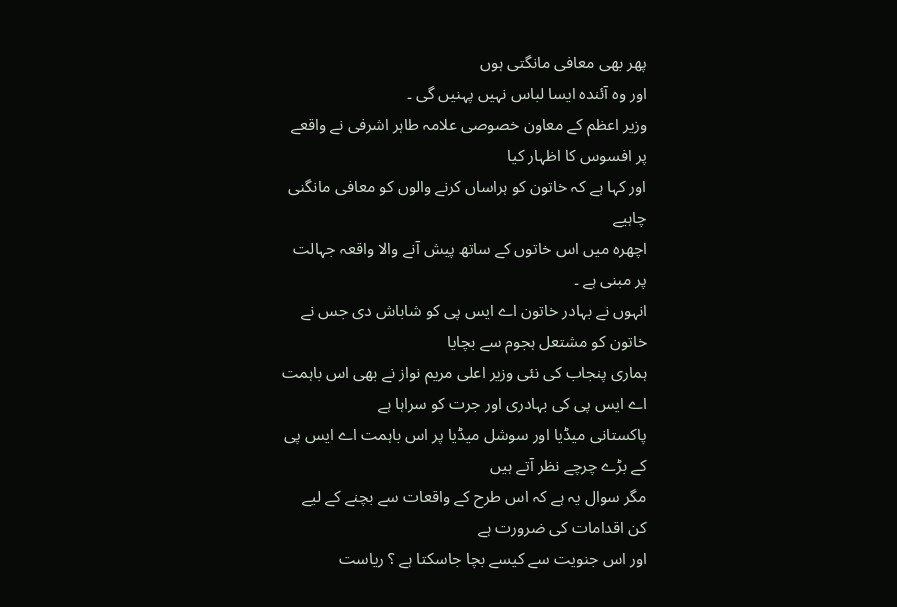پھر بھی معافی مانگتی ہوں
اور وہ آئندہ ایسا لباس نہیں پہنیں گی ۔
وزیر اعظم کے معاون خصوصی علامہ طاہر اشرفی نے واقعے پر افسوس کا اظہار کیا
اور کہا ہے کہ خاتون کو ہراساں کرنے والوں کو معافی مانگنی چاہیے
اچھرہ میں اس خاتوں کے ساتھ پیش آنے والا واقعہ جہالت پر مبنی ہے ۔
انہوں نے بہادر خاتون اے ایس پی کو شاباش دی جس نے خاتون کو مشتعل ہجوم سے بچایا
ہماری پنجاب کی نئی وزیر اعلی مریم نواز نے بھی اس باہمت اے ایس پی کی بہادری اور جرت کو سراہا ہے
پاکستانی میڈیا اور سوشل میڈیا پر اس باہمت اے ایس پی کے بڑے چرچے نظر آتے ہیں
مگر سوال یہ ہے کہ اس طرح کے واقعات سے بچنے کے لیے کن اقدامات کی ضرورت ہے
اور اس جنویت سے کیسے بچا جاسکتا ہے ؟ ریاست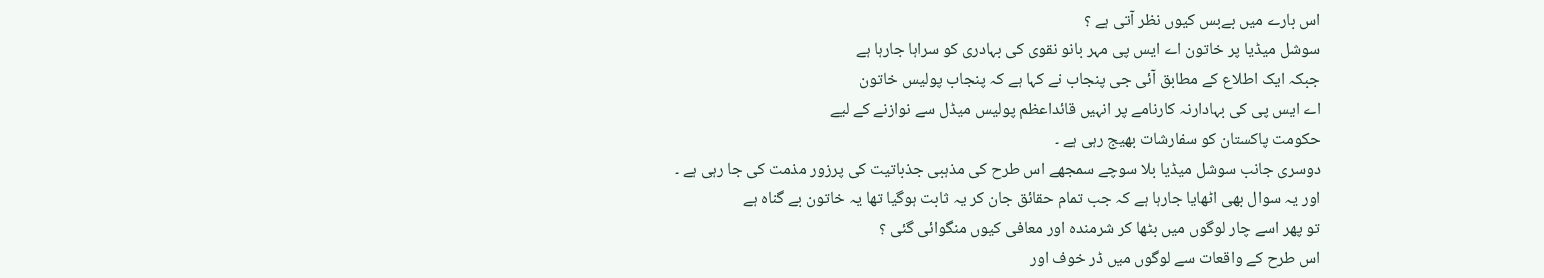اس بارے میں بےبس کیوں نظر آتی ہے ؟
سوشل میڈیا پر خاتون اے ایس پی مہر بانو نقوی کی بہادری کو سراہا جارہا ہے
جبکہ ایک اطلاع کے مطابق آئی جی پنجاب نے کہا ہے کہ پنجاب پولیس خاتون
اے ایس پی کی بہادارنہ کارنامے پر انہیں قائداعظم پولیس میڈل سے نوازنے کے لیے
حکومت پاکستان کو سفارشات بھیج رہی ہے ۔
دوسری جانب سوشل میڈیا بلا سوچے سمجھے اس طرح کی مذہبی جذباتیت کی پرزور مذمت کی جا رہی ہے ۔
اور یہ سوال بھی اٹھایا جارہا ہے کہ جب تمام حقائق جان کر یہ ثابت ہوگیا تھا یہ خاتون بے گناہ ہے
تو پھر اسے چار لوگوں میں بٹھا کر شرمندہ اور معافی کیوں منگوائی گئی ؟
اس طرح کے واقعات سے لوگوں میں ڈر خوف اور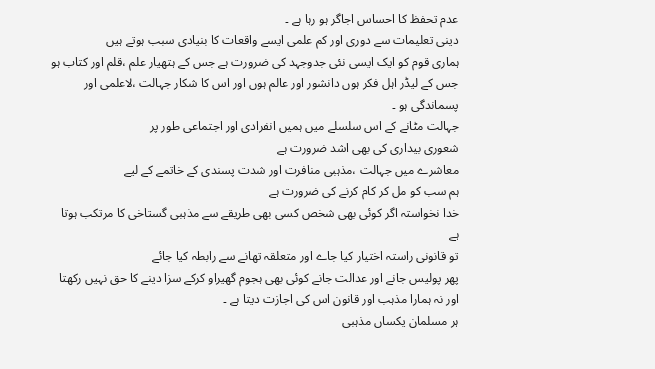عدم تحفظ کا احساس اجاگر ہو رہا ہے ۔
دینی تعلیمات سے دوری اور کم علمی ایسے واقعات کا بنیادی سبب ہوتے ہیں
ہماری قوم کو ایک ایسی نئی جدوجہد کی ضرورت ہے جس کے ہتھیار علم ،قلم اور کتاب ہو
جس کے لیڈر اہل فکر ہوں دانشور اور عالم ہوں اور اس کا شکار جہالت ،لاعلمی اور پسماندگی ہو ۔
جہالت مٹانے کے اس سلسلے میں ہمیں انفرادی اور اجتماعی طور پر
شعوری بیداری کی بھی اشد ضرورت ہے
معاشرے میں جہالت ،مذہبی منافرت اور شدت پسندی کے خاتمے کے لیے
ہم سب کو مل کر کام کرنے کی ضرورت ہے
خدا نخواستہ اگر کوئی بھی شخص کسی بھی طریقے سے مذہبی گستاخی کا مرتکب ہوتا ہے
تو قانونی راستہ اختیار کیا جاے اور متعلقہ تھانے سے رابطہ کیا جائے
پھر پولیس جانے اور عدالت جانے کوئی بھی ہجوم گھیراو کرکے سزا دینے کا حق نہیں رکھتا
اور نہ ہمارا مذہب اور قانون اس کی اجازت دیتا ہے ۔
ہر مسلمان یکساں مذہبی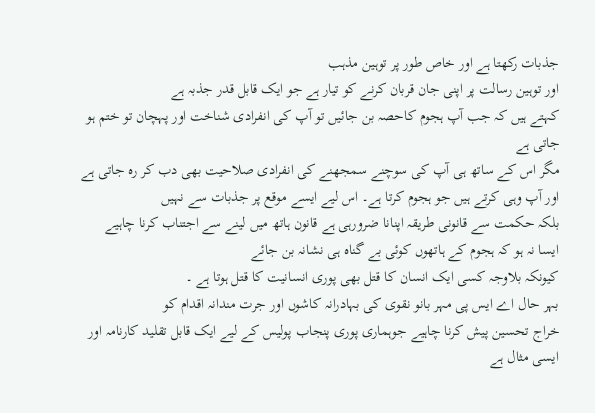جذبات رکھتا ہے اور خاص طور پر توہین مذہب
اور توہین رسالت پر اپنی جان قربان کرنے کو تیار ہے جو ایک قابل قدر جذبہ ہے
کہتے ہیں کہ جب آپ ہجوم کاحصہ بن جائیں تو آپ کی انفرادی شناخت اور پہچان تو ختم ہو جاتی ہے
مگر اس کے ساتھ ہی آپ کی سوچنے سمجھنے کی انفرادی صلاحیت بھی دب کر رہ جاتی ہے
اور آپ وہی کرتے ہیں جو ہجوم کرتا ہے۔ اس لیے ایسے موقع پر جذبات سے نہیں
بلکہ حکمت سے قانونی طریقہ اپنانا ضرورہی ہے قانون ہاتھ میں لینے سے اجتناب کرنا چاہیے
ایسا نہ ہو کہ ہجوم کے ہاتھوں کوئی بے گناہ ہی نشانہ بن جائے
کیونکہ بلاوجہ کسی ایک انسان کا قتل بھی پوری انسانیت کا قتل ہوتا ہے ۔
بہر حال اے ایس پی مہر بانو نقوی کی بہادرانہ کاشوں اور جرت مندانہ اقدام کو
خراج تحسین پیش کرنا چاہیے جوہماری پوری پنجاب پولیس کے لیے ایک قابل تقلید کارنامہ اور ایسی مثال ہے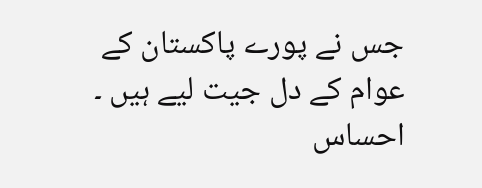جس نے پورے پاکستان کے عوام کے دل جیت لیے ہیں ۔
احساس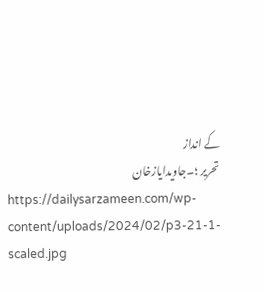کے انداز
تحریر ؛۔جاویدایازخان
https://dailysarzameen.com/wp-content/uploads/2024/02/p3-21-1-scaled.jpg